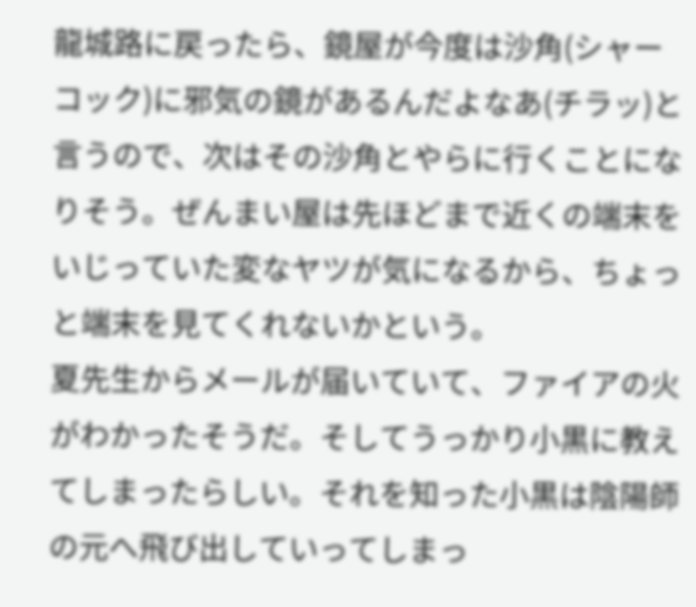龍城路に戻ったら、鏡屋が今度は沙角(シャーコック)に邪気の鏡があるんだよなあ(チラッ)と言うので、次はその沙角とやらに行くことになりそう。ぜんまい屋は先ほどまで近くの端末をいじっていた変なヤツが気になるから、ちょっと端末を見てくれないかという。
夏先生からメールが届いていて、ファイアの火がわかったそうだ。そしてうっかり小黒に教えてしまったらしい。それを知った小黒は陰陽師の元へ飛び出していってしまっ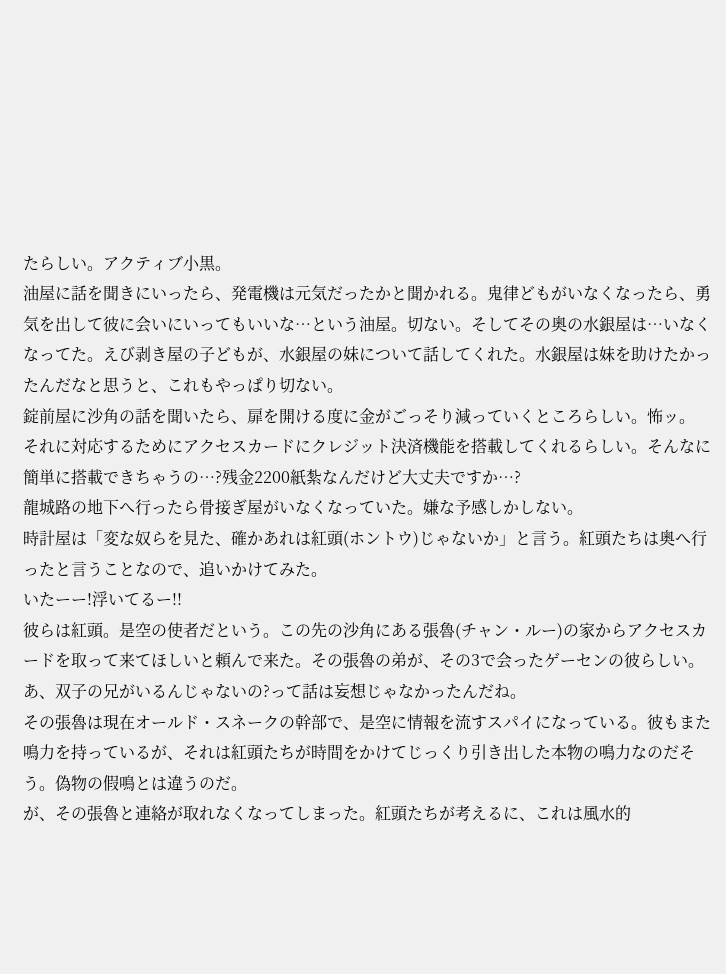たらしい。アクティブ小黒。
油屋に話を聞きにいったら、発電機は元気だったかと聞かれる。鬼律どもがいなくなったら、勇気を出して彼に会いにいってもいいな…という油屋。切ない。そしてその奥の水銀屋は…いなくなってた。えび剥き屋の子どもが、水銀屋の妹について話してくれた。水銀屋は妹を助けたかったんだなと思うと、これもやっぱり切ない。
錠前屋に沙角の話を聞いたら、扉を開ける度に金がごっそり減っていくところらしい。怖ッ。
それに対応するためにアクセスカードにクレジット決済機能を搭載してくれるらしい。そんなに簡単に搭載できちゃうの…?残金2200紙紮なんだけど大丈夫ですか…?
龍城路の地下へ行ったら骨接ぎ屋がいなくなっていた。嫌な予感しかしない。
時計屋は「変な奴らを見た、確かあれは紅頭(ホントウ)じゃないか」と言う。紅頭たちは奥へ行ったと言うことなので、追いかけてみた。
いたーー!浮いてるー!!
彼らは紅頭。是空の使者だという。この先の沙角にある張魯(チャン・ルー)の家からアクセスカードを取って来てほしいと頼んで来た。その張魯の弟が、その3で会ったゲーセンの彼らしい。あ、双子の兄がいるんじゃないの?って話は妄想じゃなかったんだね。
その張魯は現在オールド・スネークの幹部で、是空に情報を流すスパイになっている。彼もまた鳴力を持っているが、それは紅頭たちが時間をかけてじっくり引き出した本物の鳴力なのだそう。偽物の假鳴とは違うのだ。
が、その張魯と連絡が取れなくなってしまった。紅頭たちが考えるに、これは風水的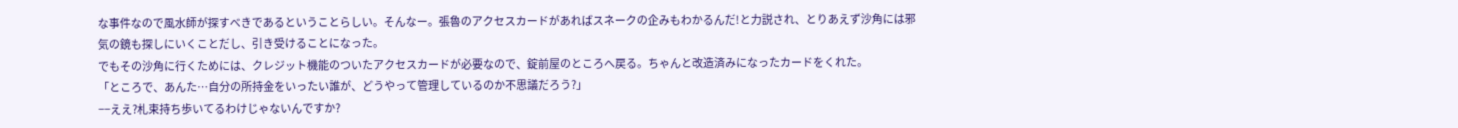な事件なので風水師が探すべきであるということらしい。そんなー。張魯のアクセスカードがあればスネークの企みもわかるんだ!と力説され、とりあえず沙角には邪気の鏡も探しにいくことだし、引き受けることになった。
でもその沙角に行くためには、クレジット機能のついたアクセスカードが必要なので、錠前屋のところへ戻る。ちゃんと改造済みになったカードをくれた。
「ところで、あんた…自分の所持金をいったい誰が、どうやって管理しているのか不思議だろう?」
−−ええ?札束持ち歩いてるわけじゃないんですか?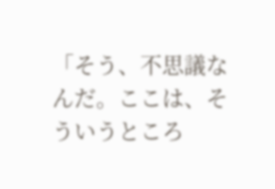「そう、不思議なんだ。ここは、そういうところ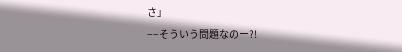さ」
−−そういう問題なのー?!